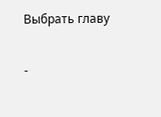Выбрать главу

-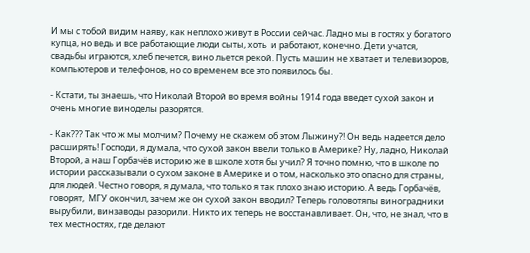И мы с тобой видим наяву, как неплохо живут в России сейчас. Ладно мы в гостях у богатого купца, но ведь и все работающие люди сыты, хоть  и работают, конечно. Дети учатся, свадьбы играются, хлеб печется, вино льется рекой. Пусть машин не хватает и телевизоров, компьютеров и телефонов, но со временем все это появилось бы.

- Кстати, ты знаешь, что Николай Второй во время войны 1914 года введет сухой закон и очень многие виноделы разорятся.

- Как??? Так что ж мы молчим? Почему не скажем об этом Лыжину?! Он ведь надеется дело расширять! Господи, я думала, что сухой закон ввели только в Америке? Ну, ладно, Николай Второй, а наш Горбачёв историю же в школе хотя бы учил? Я точно помню, что в школе по истории рассказывали о сухом законе в Америке и о том, насколько это опасно для страны, для людей. Честно говоря, я думала, что только я так плохо знаю историю. А ведь Горбачёв, говорят,  МГУ окончил, зачем же он сухой закон вводил? Теперь головотяпы виноградники вырубили, винзаводы разорили. Никто их теперь не восстанавливает. Он, что, не знал, что в тех местностях, где делают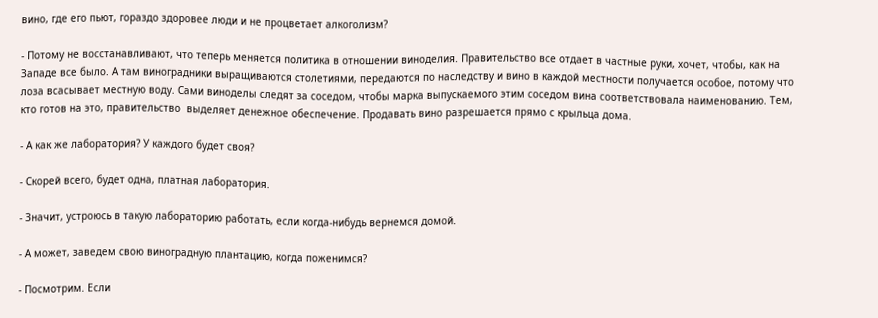вино, где его пьют, гораздо здоровее люди и не процветает алкоголизм?

- Потому не восстанавливают, что теперь меняется политика в отношении виноделия. Правительство все отдает в частные руки, хочет, чтобы, как на Западе все было. А там виноградники выращиваются столетиями, передаются по наследству и вино в каждой местности получается особое, потому что лоза всасывает местную воду. Сами виноделы следят за соседом, чтобы марка выпускаемого этим соседом вина соответствовала наименованию. Тем, кто готов на это, правительство  выделяет денежное обеспечение. Продавать вино разрешается прямо с крыльца дома.

- А как же лаборатория? У каждого будет своя?

- Скорей всего, будет одна, платная лаборатория.

- Значит, устроюсь в такую лабораторию работать, если когда-нибудь вернемся домой.

- А может, заведем свою виноградную плантацию, когда поженимся?

- Посмотрим. Если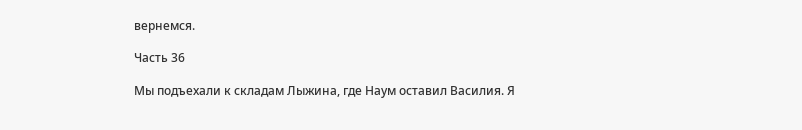вернемся.

Часть 36

Мы подъехали к складам Лыжина, где Наум оставил Василия. Я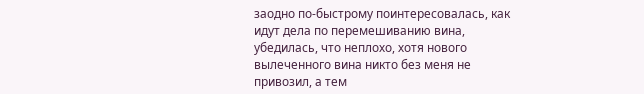заодно по-быстрому поинтересовалась, как идут дела по перемешиванию вина, убедилась, что неплохо, хотя нового вылеченного вина никто без меня не привозил, а тем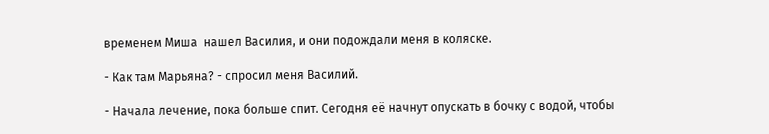временем Миша  нашел Василия, и они подождали меня в коляске.

- Как там Марьяна? - спросил меня Василий.

- Начала лечение, пока больше спит. Сегодня её начнут опускать в бочку с водой, чтобы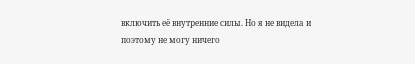включить её внутренние силы. Но я не видела и поэтому не могу ничего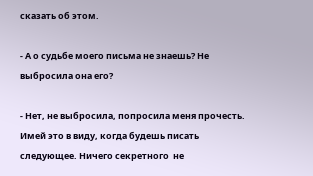сказать об этом.

- А о судьбе моего письма не знаешь? Не выбросила она его?

- Нет, не выбросила, попросила меня прочесть. Имей это в виду, когда будешь писать следующее. Ничего секретного  не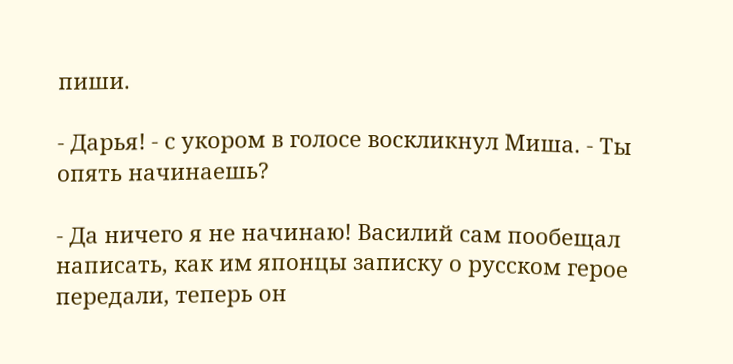пиши.

- Дарья! - с укором в голосе воскликнул Миша. - Ты опять начинаешь?

- Да ничего я не начинаю! Василий сам пообещал написать, как им японцы записку о русском герое передали, теперь он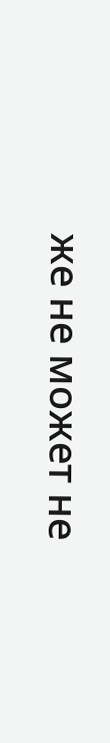же не может не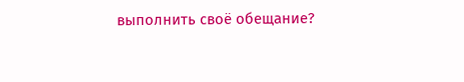выполнить своё обещание?